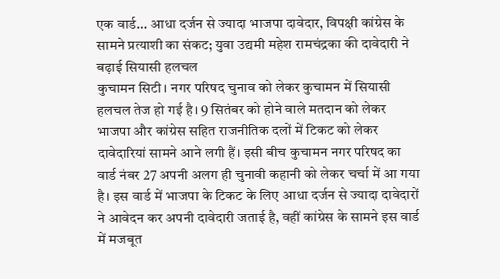एक वार्ड… आधा दर्जन से ज्यादा भाजपा दावेदार, विपक्षी कांग्रेस के सामने प्रत्याशी का संकट; युवा उद्यमी महेश रामचंद्रका की दावेदारी ने बढ़ाई सियासी हलचल
कुचामन सिटी। नगर परिषद चुनाव को लेकर कुचामन में सियासी हलचल तेज हो गई है। 9 सितंबर को होने वाले मतदान को लेकर भाजपा और कांग्रेस सहित राजनीतिक दलों में टिकट को लेकर दावेदारियां सामने आने लगी हैं। इसी बीच कुचामन नगर परिषद का वार्ड नंबर 27 अपनी अलग ही चुनावी कहानी को लेकर चर्चा में आ गया है। इस वार्ड में भाजपा के टिकट के लिए आधा दर्जन से ज्यादा दावेदारों ने आवेदन कर अपनी दावेदारी जताई है, वहीं कांग्रेस के सामने इस वार्ड में मजबूत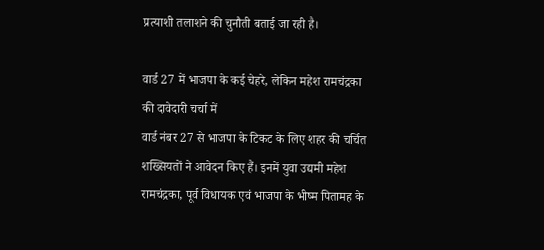प्रत्याशी तलाशने की चुनौती बताई जा रही है।

वार्ड 27 में भाजपा के कई चेहरे, लेकिन महेश रामचंद्रका की दावेदारी चर्चा में
वार्ड नंबर 27 से भाजपा के टिकट के लिए शहर की चर्चित शख्सियतों ने आवेदन किए हैं। इनमें युवा उद्यमी महेश रामचंद्रका, पूर्व विधायक एवं भाजपा के भीष्म पितामह के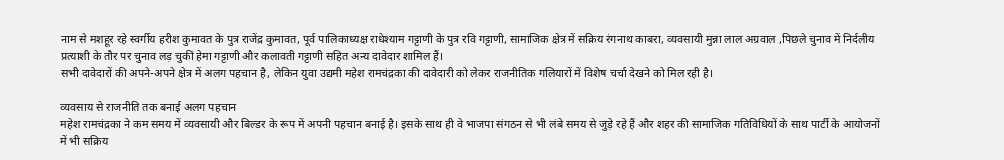नाम से मशहूर रहे स्वर्गीय हरीश कुमावत के पुत्र राजेंद्र कुमावत, पूर्व पालिकाध्यक्ष राधेश्याम गट्टाणी के पुत्र रवि गट्टाणी, सामाजिक क्षेत्र में सक्रिय रंगनाथ काबरा, व्यवसायी मुन्ना लाल अग्रवाल ,पिछले चुनाव में निर्दलीय प्रत्याशी के तौर पर चुनाव लड़ चुकीं हेमा गट्टाणी और कलावती गट्टाणी सहित अन्य दावेदार शामिल हैं।
सभी दावेदारों की अपने-अपने क्षेत्र में अलग पहचान है, लेकिन युवा उद्यमी महेश रामचंद्रका की दावेदारी को लेकर राजनीतिक गलियारों में विशेष चर्चा देखने को मिल रही है।

व्यवसाय से राजनीति तक बनाई अलग पहचान
महेश रामचंद्रका ने कम समय में व्यवसायी और बिल्डर के रूप में अपनी पहचान बनाई है। इसके साथ ही वे भाजपा संगठन से भी लंबे समय से जुड़े रहे हैं और शहर की सामाजिक गतिविधियों के साथ पार्टी के आयोजनों में भी सक्रिय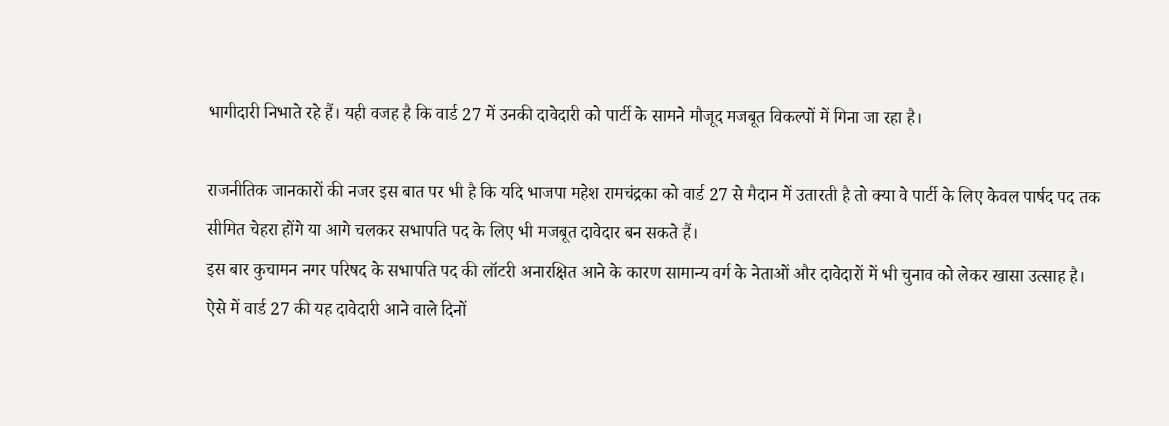भागीदारी निभाते रहे हैं। यही वजह है कि वार्ड 27 में उनकी दावेदारी को पार्टी के सामने मौजूद मजबूत विकल्पों में गिना जा रहा है।

राजनीतिक जानकारों की नजर इस बात पर भी है कि यदि भाजपा महेश रामचंद्रका को वार्ड 27 से मैदान में उतारती है तो क्या वे पार्टी के लिए केवल पार्षद पद तक सीमित चेहरा होंगे या आगे चलकर सभापति पद के लिए भी मजबूत दावेदार बन सकते हैं।
इस बार कुचामन नगर परिषद के सभापति पद की लॉटरी अनारक्षित आने के कारण सामान्य वर्ग के नेताओं और दावेदारों में भी चुनाव को लेकर खासा उत्साह है। ऐसे में वार्ड 27 की यह दावेदारी आने वाले दिनों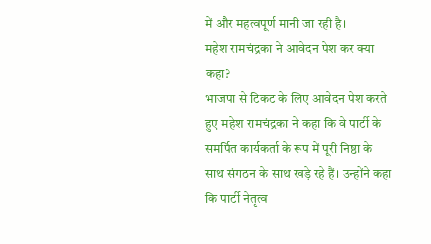में और महत्वपूर्ण मानी जा रही है।
महेश रामचंद्रका ने आवेदन पेश कर क्या कहा?
भाजपा से टिकट के लिए आवेदन पेश करते हुए महेश रामचंद्रका ने कहा कि वे पार्टी के समर्पित कार्यकर्ता के रूप में पूरी निष्ठा के साथ संगठन के साथ खड़े रहे हैं। उन्होंने कहा कि पार्टी नेतृत्व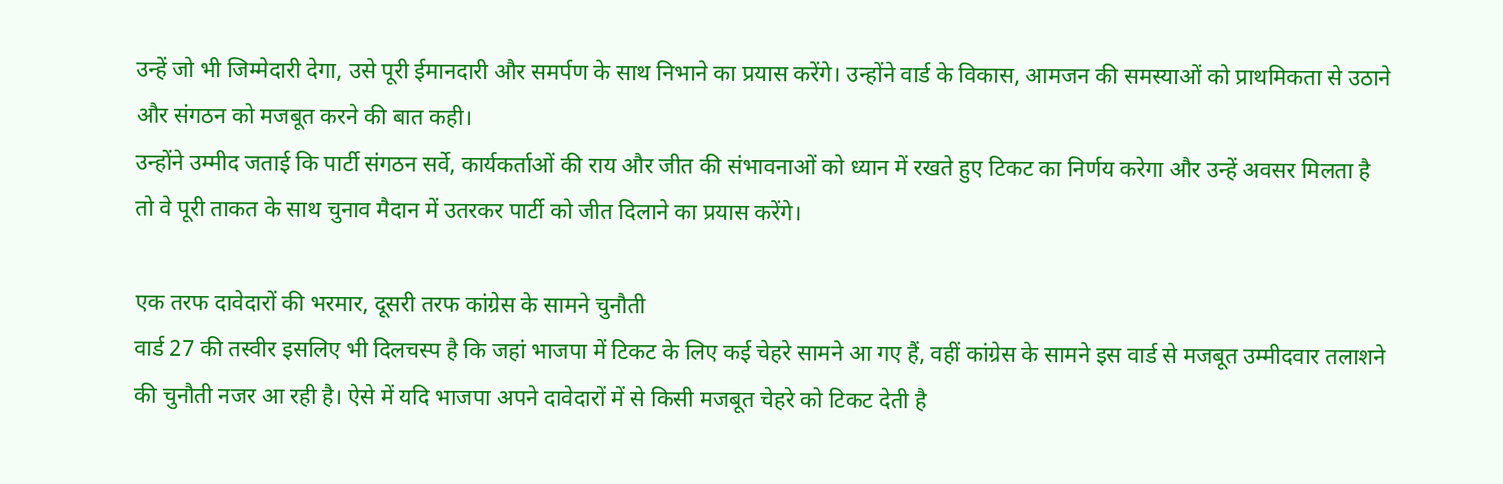उन्हें जो भी जिम्मेदारी देगा, उसे पूरी ईमानदारी और समर्पण के साथ निभाने का प्रयास करेंगे। उन्होंने वार्ड के विकास, आमजन की समस्याओं को प्राथमिकता से उठाने और संगठन को मजबूत करने की बात कही।
उन्होंने उम्मीद जताई कि पार्टी संगठन सर्वे, कार्यकर्ताओं की राय और जीत की संभावनाओं को ध्यान में रखते हुए टिकट का निर्णय करेगा और उन्हें अवसर मिलता है तो वे पूरी ताकत के साथ चुनाव मैदान में उतरकर पार्टी को जीत दिलाने का प्रयास करेंगे।

एक तरफ दावेदारों की भरमार, दूसरी तरफ कांग्रेस के सामने चुनौती
वार्ड 27 की तस्वीर इसलिए भी दिलचस्प है कि जहां भाजपा में टिकट के लिए कई चेहरे सामने आ गए हैं, वहीं कांग्रेस के सामने इस वार्ड से मजबूत उम्मीदवार तलाशने की चुनौती नजर आ रही है। ऐसे में यदि भाजपा अपने दावेदारों में से किसी मजबूत चेहरे को टिकट देती है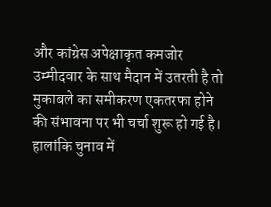और कांग्रेस अपेक्षाकृत कमजोर उम्मीदवार के साथ मैदान में उतरती है तो मुकाबले का समीकरण एकतरफा होने की संभावना पर भी चर्चा शुरू हो गई है।
हालांकि चुनाव में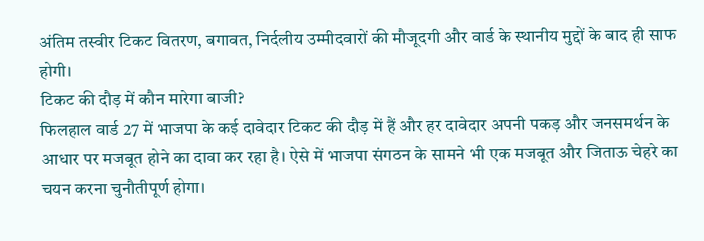अंतिम तस्वीर टिकट वितरण, बगावत, निर्दलीय उम्मीदवारों की मौजूदगी और वार्ड के स्थानीय मुद्दों के बाद ही साफ होगी।
टिकट की दौड़ में कौन मारेगा बाजी?
फिलहाल वार्ड 27 में भाजपा के कई दावेदार टिकट की दौड़ में हैं और हर दावेदार अपनी पकड़ और जनसमर्थन के आधार पर मजबूत होने का दावा कर रहा है। ऐसे में भाजपा संगठन के सामने भी एक मजबूत और जिताऊ चेहरे का चयन करना चुनौतीपूर्ण होगा।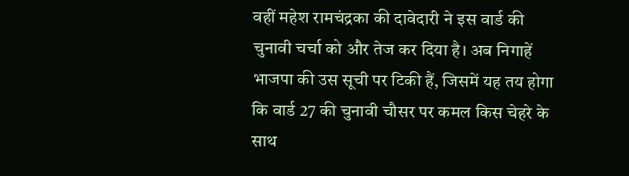वहीं महेश रामचंद्रका की दावेदारी ने इस वार्ड की चुनावी चर्चा को और तेज कर दिया है। अब निगाहें भाजपा की उस सूची पर टिकी हैं, जिसमें यह तय होगा कि वार्ड 27 की चुनावी चौसर पर कमल किस चेहरे के साथ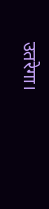उतरेगा।